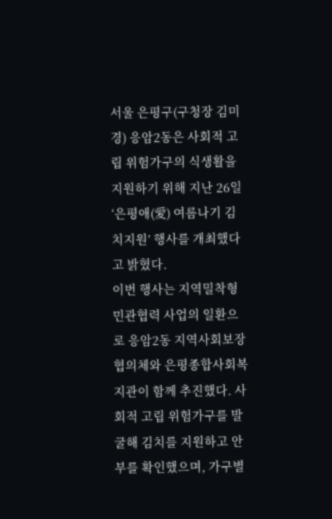서울 은평구(구청장 김미경) 응암2동은 사회적 고립 위험가구의 식생활을 지원하기 위해 지난 26일 ‘은평애(愛) 여름나기 김치지원’ 행사를 개최했다고 밝혔다.
이번 행사는 지역밀착형 민관협력 사업의 일환으로 응암2동 지역사회보장협의체와 은평종합사회복지관이 함께 추진했다. 사회적 고립 위험가구를 발굴해 김치를 지원하고 안부를 확인했으며, 가구별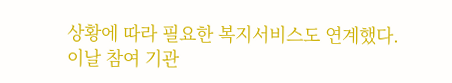상황에 따라 필요한 복지서비스도 연계했다.
이날 참여 기관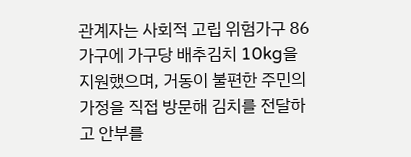관계자는 사회적 고립 위험가구 86가구에 가구당 배추김치 10kg을 지원했으며, 거동이 불편한 주민의 가정을 직접 방문해 김치를 전달하고 안부를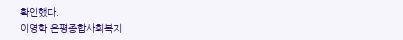확인했다.
이영학 은평종합사회복지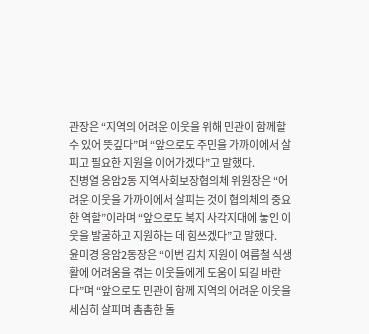관장은 “지역의 어려운 이웃을 위해 민관이 함께할 수 있어 뜻깊다”며 “앞으로도 주민을 가까이에서 살피고 필요한 지원을 이어가겠다”고 말했다.
진병열 응암2동 지역사회보장협의체 위원장은 “어려운 이웃을 가까이에서 살피는 것이 협의체의 중요한 역할”이라며 “앞으로도 복지 사각지대에 놓인 이웃을 발굴하고 지원하는 데 힘쓰겠다”고 말했다.
윤미경 응암2동장은 “이번 김치 지원이 여름철 식생활에 어려움을 겪는 이웃들에게 도움이 되길 바란다”며 “앞으로도 민관이 함께 지역의 어려운 이웃을 세심히 살피며 촘촘한 돌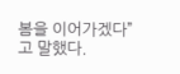봄을 이어가겠다”고 말했다.